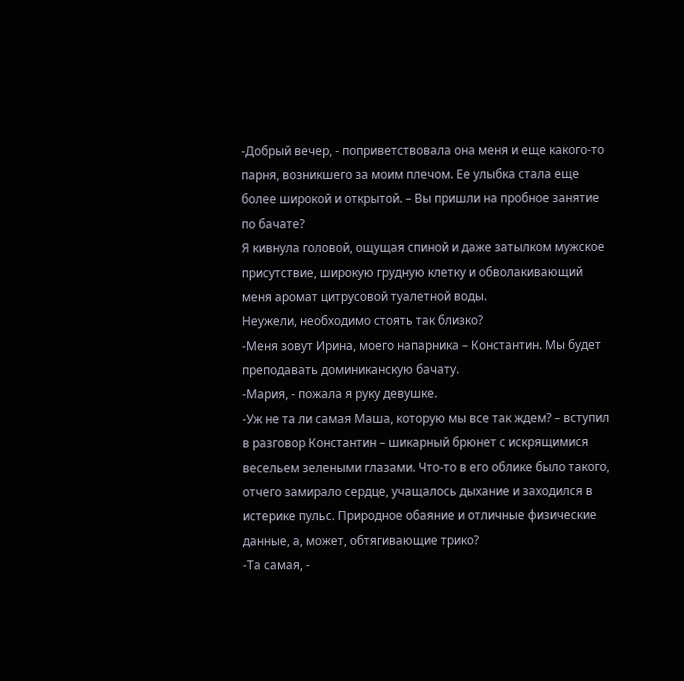-Добрый вечер, - поприветствовала она меня и еще какого-то парня, возникшего за моим плечом. Ее улыбка стала еще более широкой и открытой. – Вы пришли на пробное занятие по бачате?
Я кивнула головой, ощущая спиной и даже затылком мужское присутствие, широкую грудную клетку и обволакивающий меня аромат цитрусовой туалетной воды.
Неужели, необходимо стоять так близко?
-Меня зовут Ирина, моего напарника – Константин. Мы будет преподавать доминиканскую бачату.
-Мария, - пожала я руку девушке.
-Уж не та ли самая Маша, которую мы все так ждем? – вступил в разговор Константин – шикарный брюнет с искрящимися весельем зелеными глазами. Что-то в его облике было такого, отчего замирало сердце, учащалось дыхание и заходился в истерике пульс. Природное обаяние и отличные физические данные, а, может, обтягивающие трико?
-Та самая, -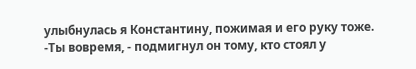улыбнулась я Константину, пожимая и его руку тоже.
-Ты вовремя, - подмигнул он тому, кто стоял у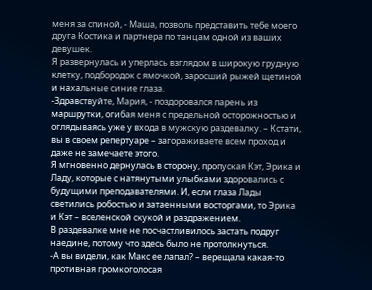меня за спиной, - Маша, позволь представить тебе моего друга Костика и партнера по танцам одной из ваших девушек.
Я развернулась и уперлась взглядом в широкую грудную клетку, подбородок с ямочкой, заросший рыжей щетиной и нахальные синие глаза.
-Здравствуйте, Мария, - поздоровался парень из маршрутки, огибая меня с предельной осторожностью и оглядываясь уже у входа в мужскую раздевалку. – Кстати, вы в своем репертуаре – загораживаете всем проход и даже не замечаете этого.
Я мгновенно дернулась в сторону, пропуская Кэт, Эрика и Ладу, которые с натянутыми улыбками здоровались с будущими преподавателями. И, если глаза Лады светились робостью и затаенными восторгами, то Эрика и Кэт – вселенской скукой и раздражением.
В раздевалке мне не посчастливилось застать подруг наедине, потому что здесь было не протолкнуться.
-А вы видели, как Макс ее лапал? – верещала какая-то противная громкоголосая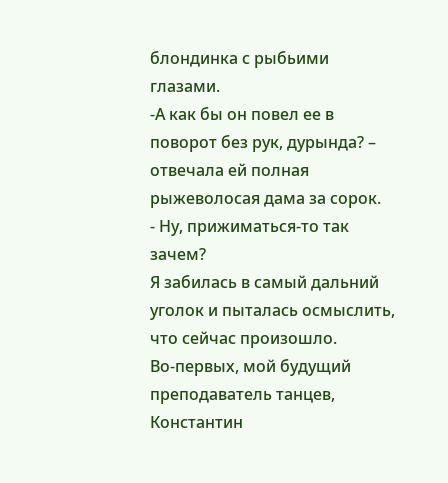блондинка с рыбьими глазами.
-А как бы он повел ее в поворот без рук, дурында? – отвечала ей полная рыжеволосая дама за сорок.
- Ну, прижиматься-то так зачем?
Я забилась в самый дальний уголок и пыталась осмыслить, что сейчас произошло.
Во-первых, мой будущий преподаватель танцев, Константин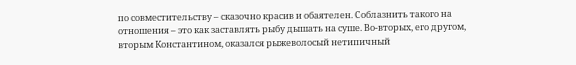по совместительству – сказочно красив и обаятелен. Соблазнить такого на отношения – это как заставлять рыбу дышать на суше. Во-вторых, его другом, вторым Константином, оказался рыжеволосый нетипичный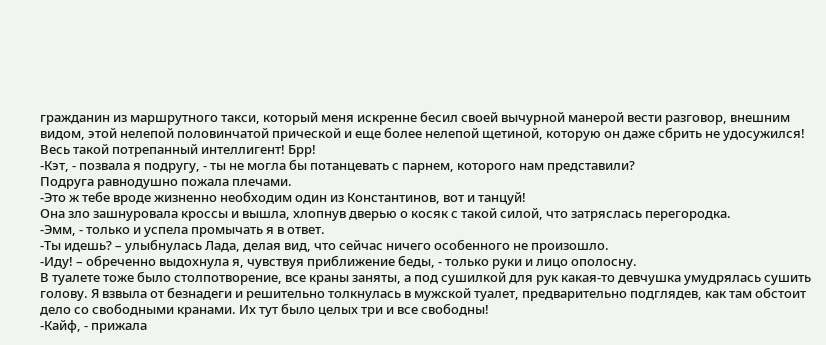гражданин из маршрутного такси, который меня искренне бесил своей вычурной манерой вести разговор, внешним видом, этой нелепой половинчатой прической и еще более нелепой щетиной, которую он даже сбрить не удосужился!
Весь такой потрепанный интеллигент! Брр!
-Кэт, - позвала я подругу, - ты не могла бы потанцевать с парнем, которого нам представили?
Подруга равнодушно пожала плечами.
-Это ж тебе вроде жизненно необходим один из Константинов, вот и танцуй!
Она зло зашнуровала кроссы и вышла, хлопнув дверью о косяк с такой силой, что затряслась перегородка.
-Эмм, - только и успела промычать я в ответ.
-Ты идешь? – улыбнулась Лада, делая вид, что сейчас ничего особенного не произошло.
-Иду! – обреченно выдохнула я, чувствуя приближение беды, - только руки и лицо ополосну.
В туалете тоже было столпотворение, все краны заняты, а под сушилкой для рук какая-то девчушка умудрялась сушить голову. Я взвыла от безнадеги и решительно толкнулась в мужской туалет, предварительно подглядев, как там обстоит дело со свободными кранами. Их тут было целых три и все свободны!
-Кайф, - прижала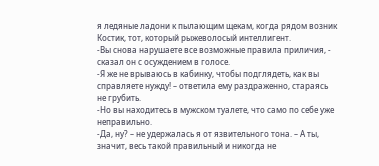я ледяные ладони к пылающим щекам, когда рядом возник Костик, тот, который рыжеволосый интеллигент.
-Вы снова нарушаете все возможные правила приличия, - сказал он с осуждением в голосе.
-Я же не врываюсь в кабинку, чтобы подглядеть, как вы справляете нужду! – ответила ему раздраженно, стараясь не грубить.
-Но вы находитесь в мужском туалете, что само по себе уже неправильно.
-Да, ну? – не удержалась я от язвительного тона. – А ты, значит, весь такой правильный и никогда не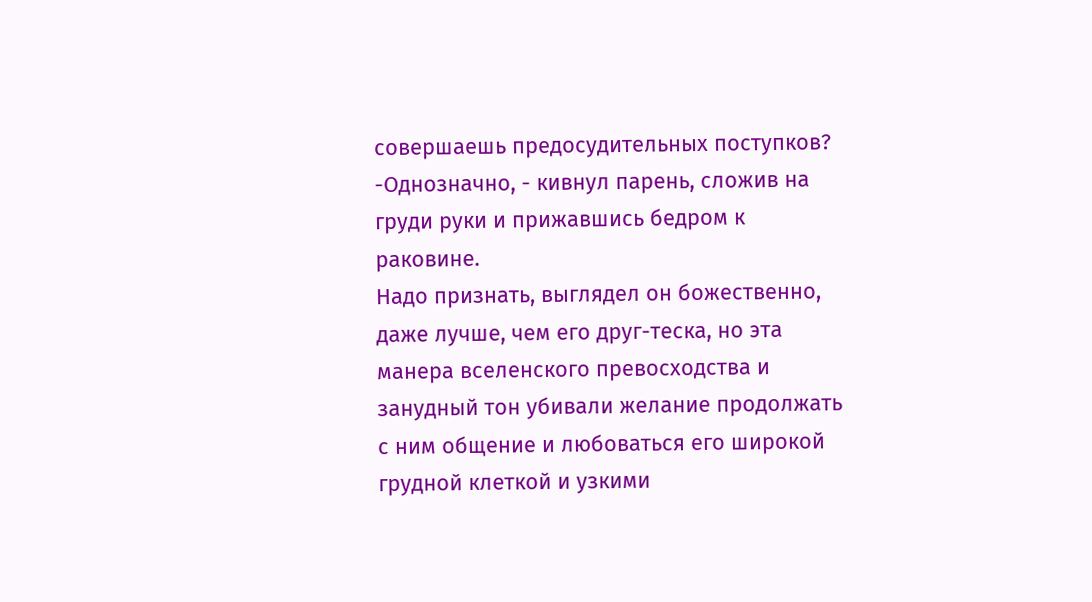совершаешь предосудительных поступков?
-Однозначно, - кивнул парень, сложив на груди руки и прижавшись бедром к раковине.
Надо признать, выглядел он божественно, даже лучше, чем его друг-теска, но эта манера вселенского превосходства и занудный тон убивали желание продолжать с ним общение и любоваться его широкой грудной клеткой и узкими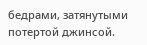бедрами, затянутыми потертой джинсой.